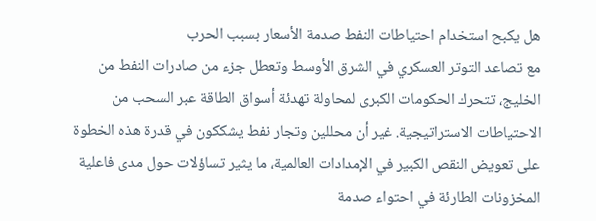هل يكبح استخدام احتياطات النفط صدمة الأسعار بسبب الحرب
مع تصاعد التوتر العسكري في الشرق الأوسط وتعطل جزء من صادرات النفط من الخليج، تتحرك الحكومات الكبرى لمحاولة تهدئة أسواق الطاقة عبر السحب من الاحتياطات الاستراتيجية. غير أن محللين وتجار نفط يشككون في قدرة هذه الخطوة على تعويض النقص الكبير في الإمدادات العالمية، ما يثير تساؤلات حول مدى فاعلية المخزونات الطارئة في احتواء صدمة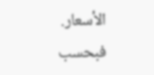الأسعار.
فبحسب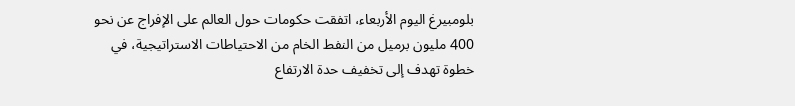بلومبيرغ اليوم الأربعاء، اتفقت حكومات حول العالم على الإفراج عن نحو 400 مليون برميل من النفط الخام من الاحتياطات الاستراتيجية، في خطوة تهدف إلى تخفيف حدة الارتفاع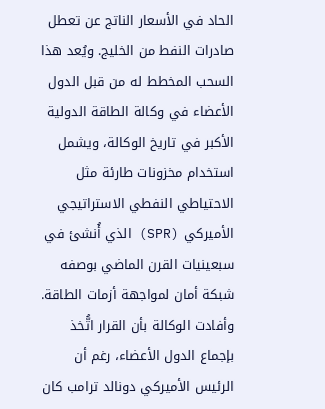الحاد في الأسعار الناتج عن تعطل صادرات النفط من الخليج. ويُعد هذا السحب المخطط له من قبل الدول الأعضاء في وكالة الطاقة الدولية الأكبر في تاريخ الوكالة، ويشمل استخدام مخزونات طارئة مثل الاحتياطي النفطي الاستراتيجي الأميركي (SPR) الذي أُنشئ في سبعينيات القرن الماضي بوصفه شبكة أمان لمواجهة أزمات الطاقة.
وأفادت الوكالة بأن القرار اتُّخذ بإجماع الدول الأعضاء، رغم أن الرئيس الأميركي دونالد ترامب كان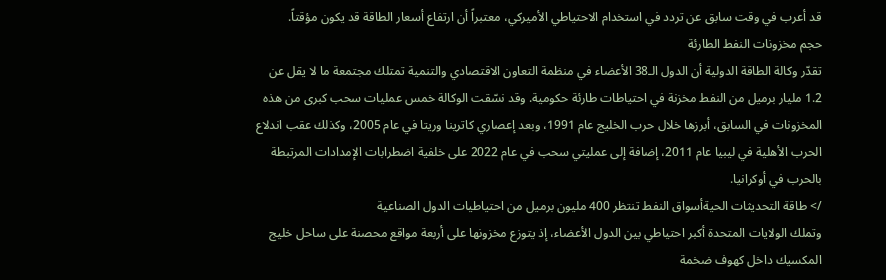قد أعرب في وقت سابق عن تردد في استخدام الاحتياطي الأميركي، معتبراً أن ارتفاع أسعار الطاقة قد يكون مؤقتاً.
حجم مخزونات النفط الطارئة
تقدّر وكالة الطاقة الدولية أن الدول الـ38 الأعضاء في منظمة التعاون الاقتصادي والتنمية تمتلك مجتمعة ما لا يقل عن 1.2 مليار برميل من النفط مخزنة في احتياطات طارئة حكومية. وقد نسّقت الوكالة خمس عمليات سحب كبرى من هذه المخزونات في السابق، أبرزها خلال حرب الخليج عام 1991، وبعد إعصاري كاترينا وريتا في عام 2005، وكذلك عقب اندلاع الحرب الأهلية في ليبيا عام 2011، إضافة إلى عمليتي سحب في عام 2022 على خلفية اضطرابات الإمدادات المرتبطة بالحرب في أوكرانيا.
/> طاقة التحديثات الحيةأسواق النفط تنتظر 400 مليون برميل من احتياطيات الدول الصناعية
وتملك الولايات المتحدة أكبر احتياطي بين الدول الأعضاء، إذ يتوزع مخزونها على أربعة مواقع محصنة على ساحل خليج المكسيك داخل كهوف ضخمة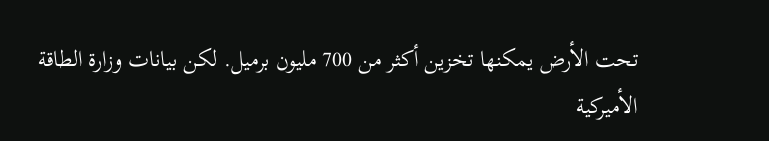تحت الأرض يمكنها تخزين أكثر من 700 مليون برميل. لكن بيانات وزارة الطاقة الأميركية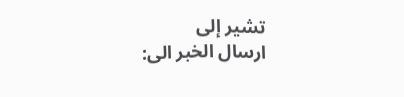تشير إلى
ارسال الخبر الى: